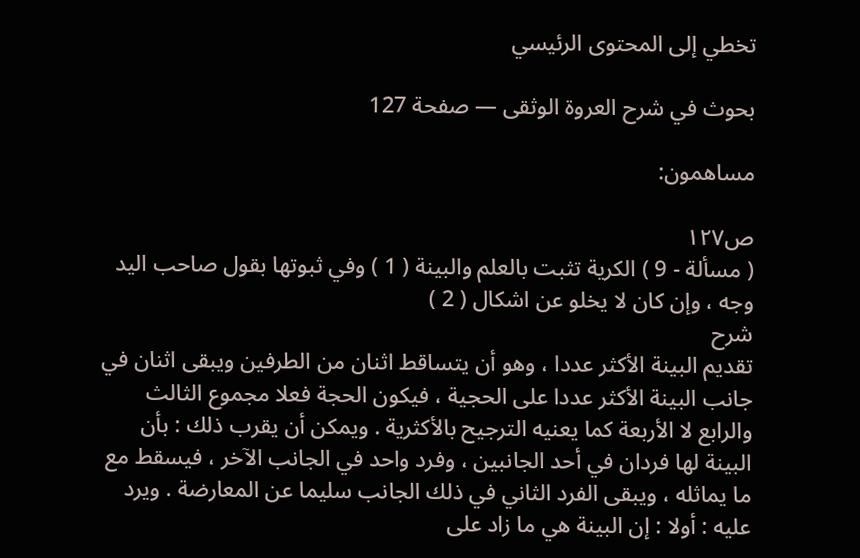تخطي إلى المحتوى الرئيسي

بحوث في شرح العروة الوثقى — صفحة 127

مساهمون:

ص١٢٧
( مسألة - 9 ) الكرية تثبت بالعلم والبينة ( 1 ) وفي ثبوتها بقول صاحب اليد وجه ، وإن كان لا يخلو عن اشكال ( 2 )
شرح
تقديم البينة الأكثر عددا ، وهو أن يتساقط اثنان من الطرفين ويبقى اثنان في جانب البينة الأكثر عددا على الحجية ، فيكون الحجة فعلا مجموع الثالث والرابع لا الأربعة كما يعنيه الترجيح بالأكثرية . ويمكن أن يقرب ذلك : بأن البينة لها فردان في أحد الجانبين ، وفرد واحد في الجانب الآخر ، فيسقط مع ما يماثله ، ويبقى الفرد الثاني في ذلك الجانب سليما عن المعارضة . ويرد عليه : أولا : إن البينة هي ما زاد على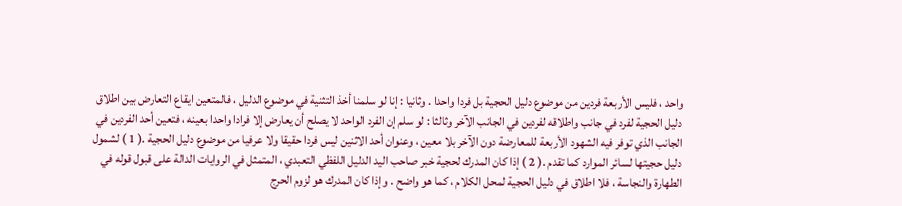واحد ، فليس الأربعة فردين من موضوع دليل الحجية بل فردا واحدا . وثانيا : إنا لو سلمنا أخذ التثنية في موضوع الدليل ، فالمتعين ايقاع التعارض بين اطلاق دليل الحجية لفرد في جانب واطلاقه لفردين في الجانب الآخر وثالثا : لو سلم إن الفرد الواحد لا يصلح أن يعارض إلا فرادا واحدا بعينه ، فتعين أحد الفردين في الجانب الذي توفر فيه الشهود الأربعة للمعارضة دون الآخر بلا معين ، وعنوان أحد الاثنين ليس فردا حقيقا ولا عرفيا من موضوع دليل الحجية .( 1 ) لشمول دليل حجيتها لسائر الموارد كما تقدم .( 2 ) إذا كان المدرك لحجية خبر صاحب اليد الدليل اللفظي التعبدي ، المتمثل في الروايات الدالة على قبول قوله في الطهارة والنجاسة ، فلا اطلاق في دليل الحجية لمحل الكلام ، كما هو واضح . وإذا كان المدرك هو لزوم الحرج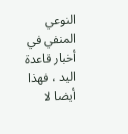النوعي المنفي في أخبار قاعدة اليد ، فهذا أيضا لا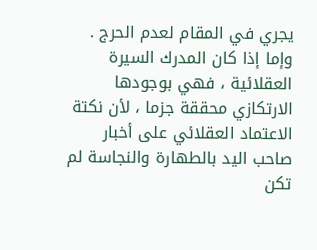يجري في المقام لعدم الحرج . وإما إذا كان المدرك السيرة العقلائية ، فهي بوجودها الارتكازي محققة جزما ، لأن نكتة الاعتماد العقلائي على أخبار صاحب اليد بالطهارة والنجاسة لم تكن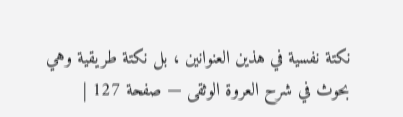نكتة نفسية في هذين العنوانين ، بل نكتة طريقية وهي
بحوث في شرح العروة الوثقى — صفحة 127 |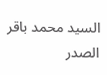السيد محمد باقر الصدر